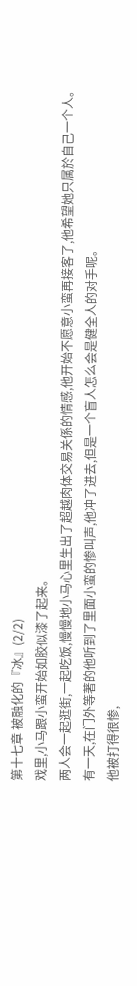第十七章 被融化的『冰』(2/2)
戏里,小马跟小蛮开始如胶似漆了起来。
两人会一起逛街,一起吃饭,慢慢地小马心里生出了超越肉体交易关係的情感,他开始不愿意小蛮再接客了,他希望她只属於自己一个人。
有一天,在门外等著的他听到了里面小蛮的惨叫声,他冲了进去,但是一个盲人怎么会是健全人的对手呢。
他被打得很惨,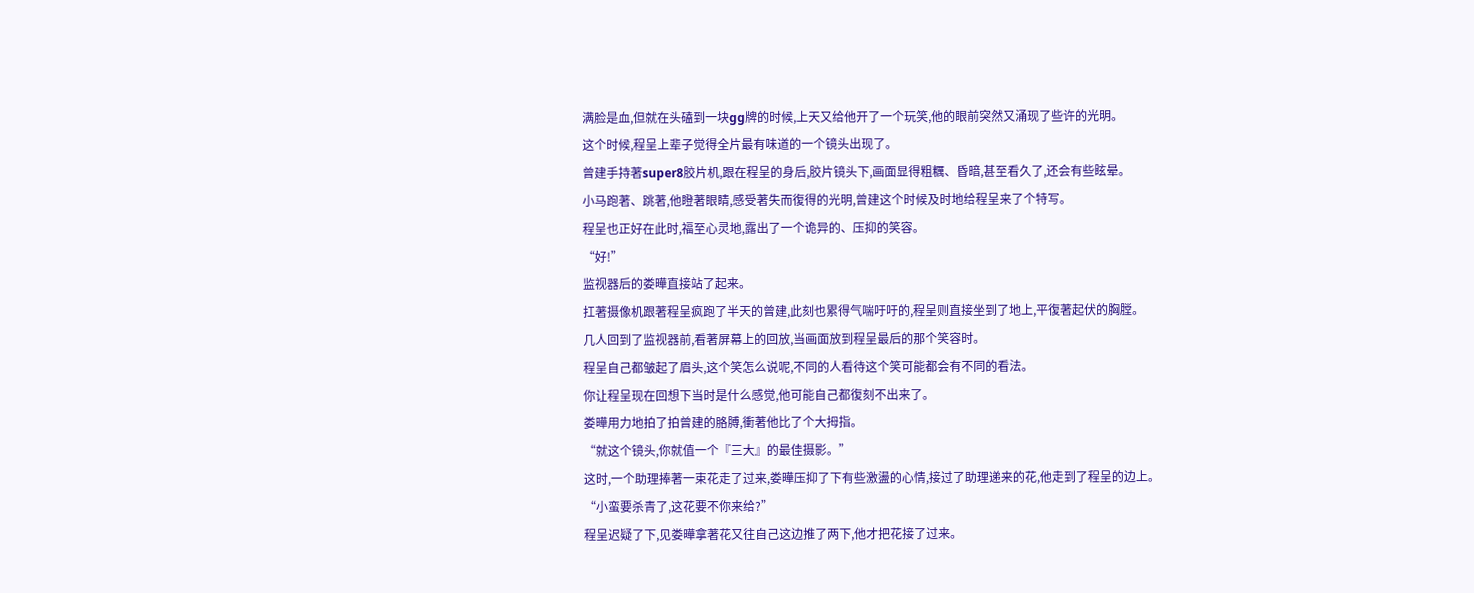满脸是血,但就在头磕到一块gg牌的时候,上天又给他开了一个玩笑,他的眼前突然又涌现了些许的光明。
这个时候,程呈上辈子觉得全片最有味道的一个镜头出现了。
曾建手持著super8胶片机,跟在程呈的身后,胶片镜头下,画面显得粗糲、昏暗,甚至看久了,还会有些眩晕。
小马跑著、跳著,他瞪著眼睛,感受著失而復得的光明,曾建这个时候及时地给程呈来了个特写。
程呈也正好在此时,福至心灵地,露出了一个诡异的、压抑的笑容。
“好!”
监视器后的娄曄直接站了起来。
扛著摄像机跟著程呈疯跑了半天的曾建,此刻也累得气喘吁吁的,程呈则直接坐到了地上,平復著起伏的胸膛。
几人回到了监视器前,看著屏幕上的回放,当画面放到程呈最后的那个笑容时。
程呈自己都皱起了眉头,这个笑怎么说呢,不同的人看待这个笑可能都会有不同的看法。
你让程呈现在回想下当时是什么感觉,他可能自己都復刻不出来了。
娄曄用力地拍了拍曾建的胳膊,衝著他比了个大拇指。
“就这个镜头,你就值一个『三大』的最佳摄影。”
这时,一个助理捧著一束花走了过来,娄曄压抑了下有些激盪的心情,接过了助理递来的花,他走到了程呈的边上。
“小蛮要杀青了,这花要不你来给?”
程呈迟疑了下,见娄曄拿著花又往自己这边推了两下,他才把花接了过来。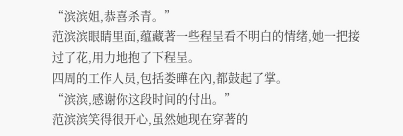“滨滨姐,恭喜杀青。”
范滨滨眼睛里面,蕴藏著一些程呈看不明白的情绪,她一把接过了花,用力地抱了下程呈。
四周的工作人员,包括娄曄在內,都鼓起了掌。
“滨滨,感谢你这段时间的付出。”
范滨滨笑得很开心,虽然她现在穿著的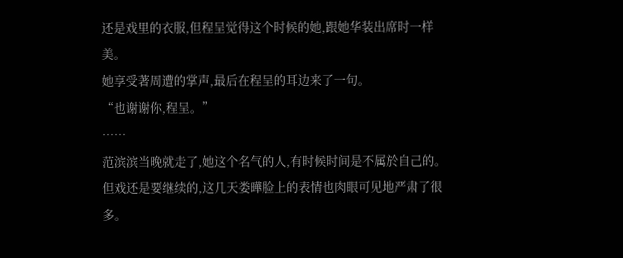还是戏里的衣服,但程呈觉得这个时候的她,跟她华装出席时一样美。
她享受著周遭的掌声,最后在程呈的耳边来了一句。
“也谢谢你,程呈。”
……
范滨滨当晚就走了,她这个名气的人,有时候时间是不属於自己的。
但戏还是要继续的,这几天娄曄脸上的表情也肉眼可见地严肃了很多。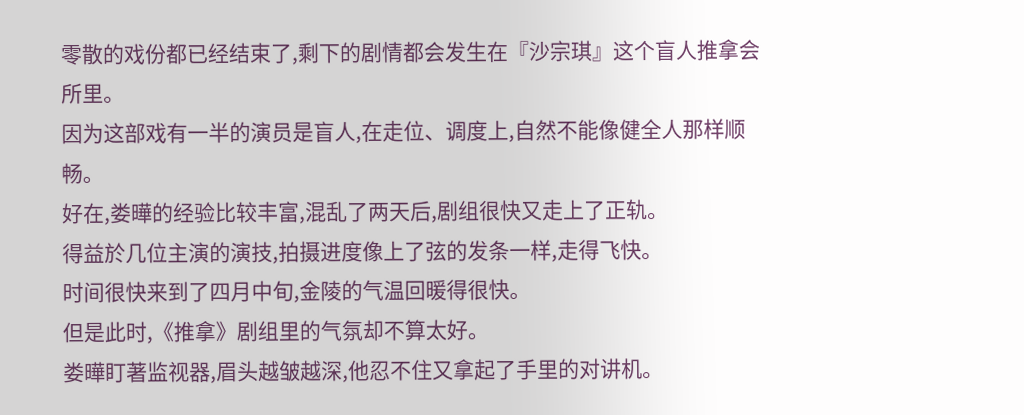零散的戏份都已经结束了,剩下的剧情都会发生在『沙宗琪』这个盲人推拿会所里。
因为这部戏有一半的演员是盲人,在走位、调度上,自然不能像健全人那样顺畅。
好在,娄曄的经验比较丰富,混乱了两天后,剧组很快又走上了正轨。
得益於几位主演的演技,拍摄进度像上了弦的发条一样,走得飞快。
时间很快来到了四月中旬,金陵的气温回暖得很快。
但是此时,《推拿》剧组里的气氛却不算太好。
娄曄盯著监视器,眉头越皱越深,他忍不住又拿起了手里的对讲机。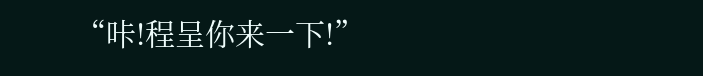“咔!程呈你来一下!”